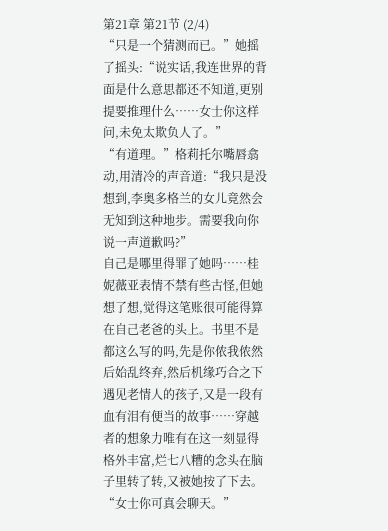第21章 第21节 (2/4)
“只是一个猜测而已。”她摇了摇头:“说实话,我连世界的背面是什么意思都还不知道,更别提要推理什么……女士你这样问,未免太欺负人了。”
“有道理。”格莉托尔嘴唇翕动,用清冷的声音道:“我只是没想到,李奥多格兰的女儿竟然会无知到这种地步。需要我向你说一声道歉吗?”
自己是哪里得罪了她吗……桂妮薇亚表情不禁有些古怪,但她想了想,觉得这笔账很可能得算在自己老爸的头上。书里不是都这么写的吗,先是你侬我侬然后始乱终弃,然后机缘巧合之下遇见老情人的孩子,又是一段有血有泪有便当的故事……穿越者的想象力唯有在这一刻显得格外丰富,烂七八糟的念头在脑子里转了转,又被她按了下去。
“女士你可真会聊天。”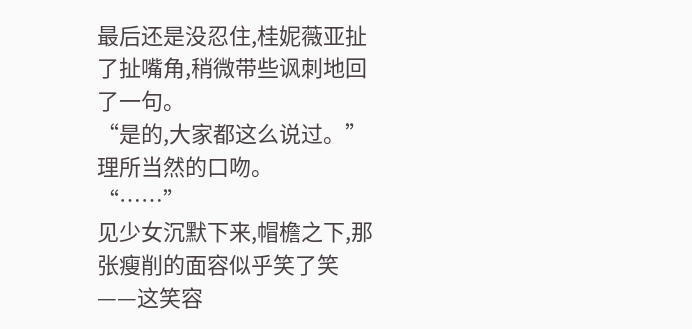最后还是没忍住,桂妮薇亚扯了扯嘴角,稍微带些讽刺地回了一句。
“是的,大家都这么说过。”理所当然的口吻。
“……”
见少女沉默下来,帽檐之下,那张瘦削的面容似乎笑了笑——这笑容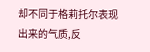却不同于格莉托尔表现出来的气质,反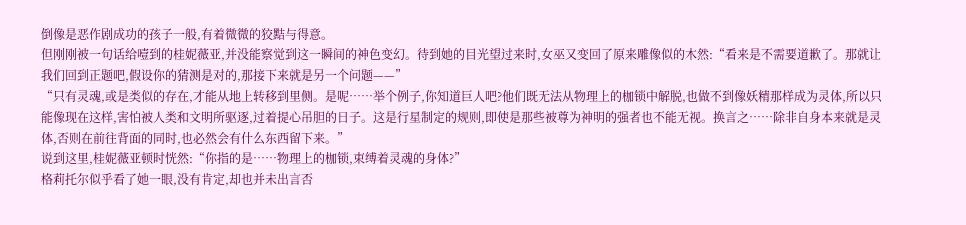倒像是恶作剧成功的孩子一般,有着微微的狡黠与得意。
但刚刚被一句话给噎到的桂妮薇亚,并没能察觉到这一瞬间的神色变幻。待到她的目光望过来时,女巫又变回了原来雕像似的木然:“看来是不需要道歉了。那就让我们回到正题吧,假设你的猜测是对的,那接下来就是另一个问题——”
“只有灵魂,或是类似的存在,才能从地上转移到里侧。是呢……举个例子,你知道巨人吧?他们既无法从物理上的枷锁中解脱,也做不到像妖精那样成为灵体,所以只能像现在这样,害怕被人类和文明所驱逐,过着提心吊胆的日子。这是行星制定的规则,即使是那些被尊为神明的强者也不能无视。换言之……除非自身本来就是灵体,否则在前往背面的同时,也必然会有什么东西留下来。”
说到这里,桂妮薇亚顿时恍然:“你指的是……物理上的枷锁,束缚着灵魂的身体?”
格莉托尔似乎看了她一眼,没有肯定,却也并未出言否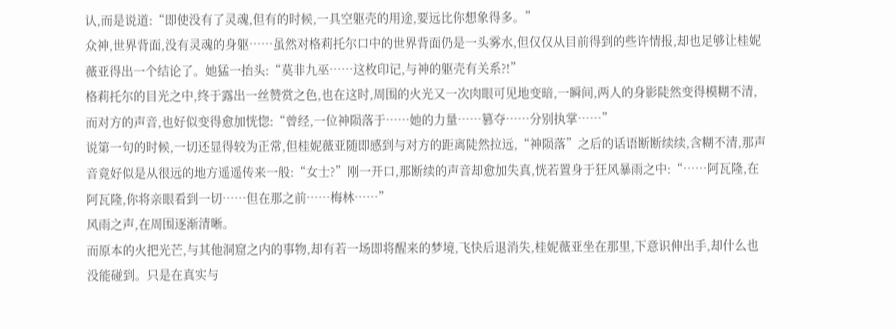认,而是说道:“即使没有了灵魂,但有的时候,一具空躯壳的用途,要远比你想象得多。”
众神,世界背面,没有灵魂的身躯……虽然对格莉托尔口中的世界背面仍是一头雾水,但仅仅从目前得到的些许情报,却也足够让桂妮薇亚得出一个结论了。她猛一抬头:“莫非九巫……这枚印记,与神的躯壳有关系?!”
格莉托尔的目光之中,终于露出一丝赞赏之色,也在这时,周围的火光又一次肉眼可见地变暗,一瞬间,两人的身影陡然变得模糊不清,而对方的声音,也好似变得愈加恍惚:“曾经,一位神陨落于……她的力量……篡夺……分别执掌……”
说第一句的时候,一切还显得较为正常,但桂妮薇亚随即感到与对方的距离陡然拉远,“神陨落”之后的话语断断续续,含糊不清,那声音竟好似是从很远的地方遥遥传来一般:“女士?”刚一开口,那断续的声音却愈加失真,恍若置身于狂风暴雨之中:“……阿瓦隆,在阿瓦隆,你将亲眼看到一切……但在那之前……梅林……”
风雨之声,在周围逐渐清晰。
而原本的火把光芒,与其他洞窟之内的事物,却有若一场即将醒来的梦境,飞快后退消失,桂妮薇亚坐在那里,下意识伸出手,却什么也没能碰到。只是在真实与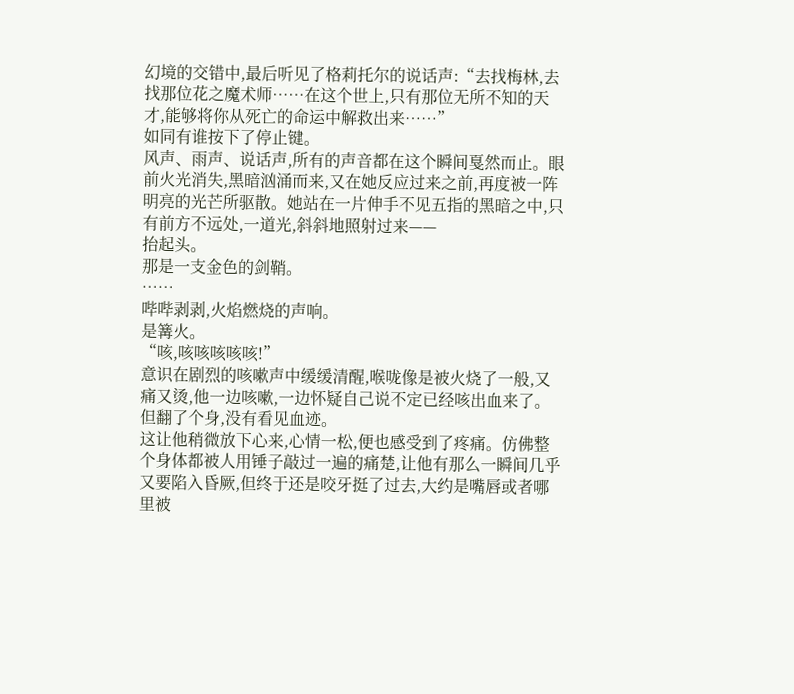幻境的交错中,最后听见了格莉托尔的说话声:“去找梅林,去找那位花之魔术师……在这个世上,只有那位无所不知的天才,能够将你从死亡的命运中解救出来……”
如同有谁按下了停止键。
风声、雨声、说话声,所有的声音都在这个瞬间戛然而止。眼前火光消失,黑暗汹涌而来,又在她反应过来之前,再度被一阵明亮的光芒所驱散。她站在一片伸手不见五指的黑暗之中,只有前方不远处,一道光,斜斜地照射过来——
抬起头。
那是一支金色的剑鞘。
……
哔哔剥剥,火焰燃烧的声响。
是篝火。
“咳,咳咳咳咳咳!”
意识在剧烈的咳嗽声中缓缓清醒,喉咙像是被火烧了一般,又痛又烫,他一边咳嗽,一边怀疑自己说不定已经咳出血来了。
但翻了个身,没有看见血迹。
这让他稍微放下心来,心情一松,便也感受到了疼痛。仿佛整个身体都被人用锤子敲过一遍的痛楚,让他有那么一瞬间几乎又要陷入昏厥,但终于还是咬牙挺了过去,大约是嘴唇或者哪里被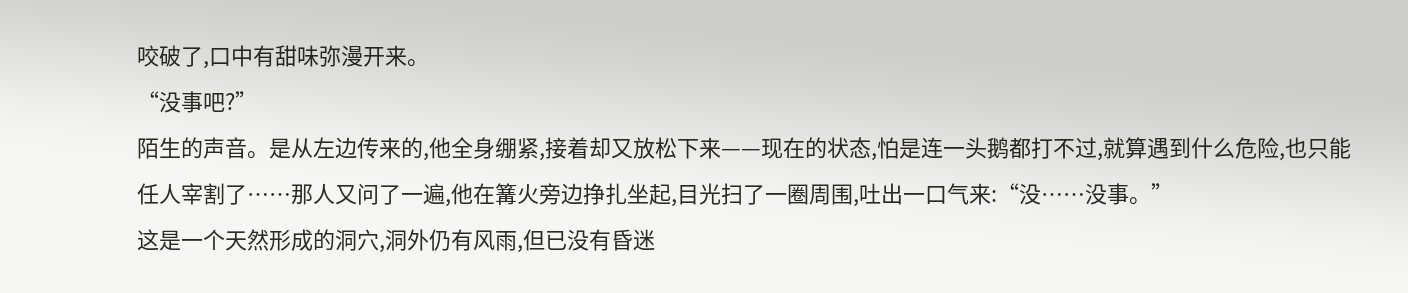咬破了,口中有甜味弥漫开来。
“没事吧?”
陌生的声音。是从左边传来的,他全身绷紧,接着却又放松下来——现在的状态,怕是连一头鹅都打不过,就算遇到什么危险,也只能任人宰割了……那人又问了一遍,他在篝火旁边挣扎坐起,目光扫了一圈周围,吐出一口气来:“没……没事。”
这是一个天然形成的洞穴,洞外仍有风雨,但已没有昏迷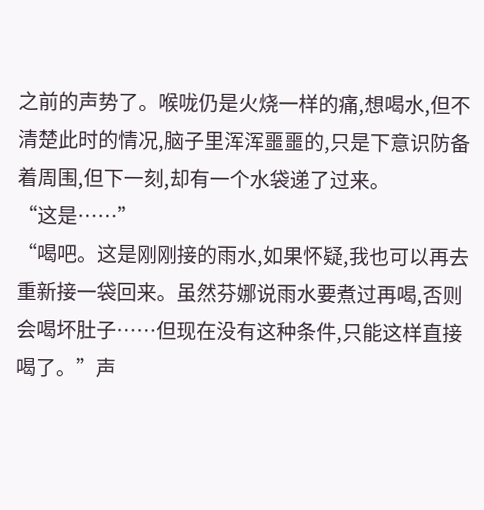之前的声势了。喉咙仍是火烧一样的痛,想喝水,但不清楚此时的情况,脑子里浑浑噩噩的,只是下意识防备着周围,但下一刻,却有一个水袋递了过来。
“这是……”
“喝吧。这是刚刚接的雨水,如果怀疑,我也可以再去重新接一袋回来。虽然芬娜说雨水要煮过再喝,否则会喝坏肚子……但现在没有这种条件,只能这样直接喝了。”声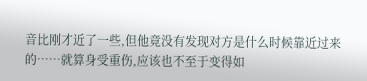音比刚才近了一些,但他竟没有发现对方是什么时候靠近过来的……就算身受重伤,应该也不至于变得如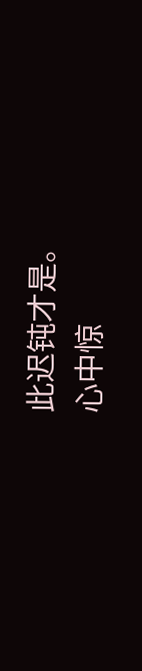此迟钝才是。
心中惊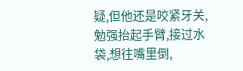疑,但他还是咬紧牙关,勉强抬起手臂,接过水袋,想往嘴里倒,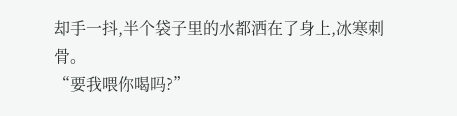却手一抖,半个袋子里的水都洒在了身上,冰寒刺骨。
“要我喂你喝吗?”